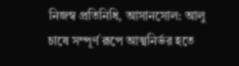নিজস্ব প্রতিনিধি, আসানসোল: আলু চাষে সম্পূর্ণ রূপে আত্মনির্ভর হতে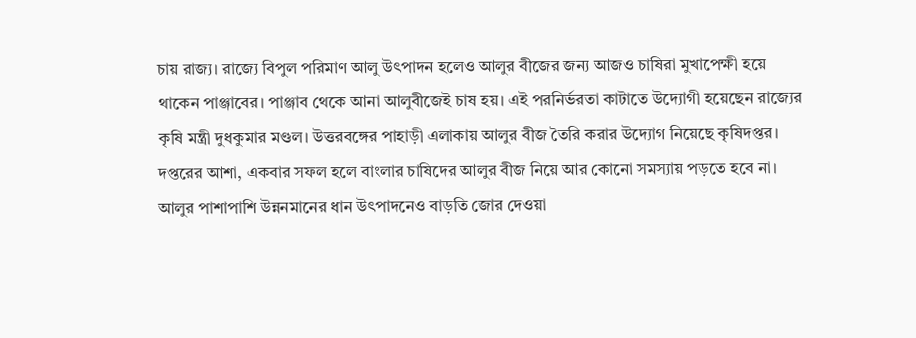চায় রাজ্য। রাজ্যে বিপুল পরিমাণ আলু উৎপাদন হলেও আলুর বীজের জন্য আজও চাষিরা মুখাপেক্ষী হয়ে থাকেন পাঞ্জাবের। পাঞ্জাব থেকে আনা আলুবীজেই চাষ হয়। এই পরনির্ভরতা কাটাতে উদ্যোগী হয়েছেন রাজ্যের কৃষি মন্ত্রী দুধকুমার মণ্ডল। উত্তরবঙ্গের পাহাড়ী এলাকায় আলুর বীজ তৈরি করার উদ্যোগ নিয়েছে কৃষিদপ্তর। দপ্তরের আশা, একবার সফল হলে বাংলার চাষিদের আলুর বীজ নিয়ে আর কোনো সমস্যায় পড়তে হবে না।
আলুর পাশাপাশি উন্ননমানের ধান উৎপাদনেও বাড়তি জোর দেওয়া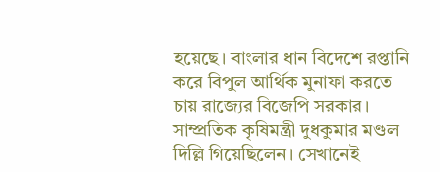হয়েছে। বাংলার ধান বিদেশে রপ্তানি করে বিপুল আর্থিক মুনাফা করতে চায় রাজ্যের বিজেপি সরকার। সাম্প্রতিক কৃষিমন্ত্রী দুধকুমার মণ্ডল দিল্লি গিয়েছিলেন। সেখানেই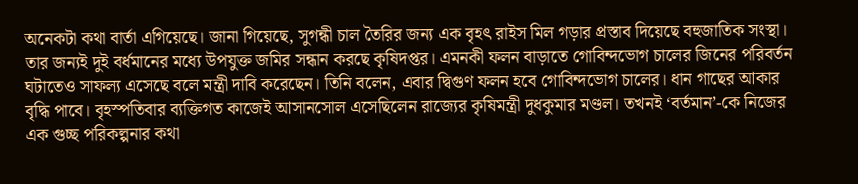অনেকটা কথা বার্তা এগিয়েছে। জানা গিয়েছে, সুগন্ধী চাল তৈরির জন্য এক বৃহৎ রাইস মিল গড়ার প্রস্তাব দিয়েছে বহুজাতিক সংস্থা। তার জন্যই দুই বর্ধমানের মধ্যে উপযুক্ত জমির সন্ধান করছে কৃষিদপ্তর। এমনকী ফলন বাড়াতে গোবিন্দভোগ চালের জিনের পরিবর্তন ঘটাতেও সাফল্য এসেছে বলে মন্ত্রী দাবি করেছেন। তিনি বলেন, এবার দ্বিগুণ ফলন হবে গোবিন্দভোগ চালের। ধান গাছের আকার বৃদ্ধি পাবে। বৃহস্পতিবার ব্যক্তিগত কাজেই আসানসোল এসেছিলেন রাজ্যের কৃষিমন্ত্রী দুধকুমার মণ্ডল। তখনই ‘বর্তমান’-কে নিজের এক গুচ্ছ পরিকল্পনার কথা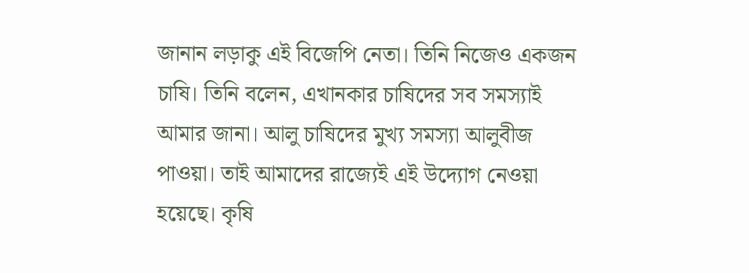জানান লড়াকু এই বিজেপি নেতা। তিনি নিজেও একজন চাষি। তিনি বলেন, এখানকার চাষিদের সব সমস্যাই আমার জানা। আলু চাষিদের মুখ্য সমস্যা আলুবীজ পাওয়া। তাই আমাদের রাজ্যেই এই উদ্যোগ নেওয়া হয়েছে। কৃষি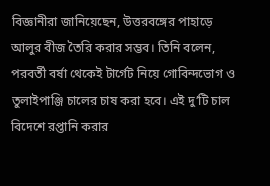বিজ্ঞানীরা জানিয়েছেন, উত্তরবঙ্গের পাহাড়ে আলুর বীজ তৈরি করার সম্ভব। তিনি বলেন, পরবর্তী বর্ষা থেকেই টার্গেট নিয়ে গোবিন্দভোগ ও তুলাইপাঞ্জি চালের চাষ করা হবে। এই দু’টি চাল বিদেশে রপ্তানি করার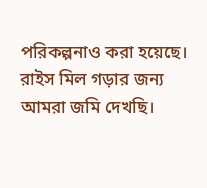পরিকল্পনাও করা হয়েছে। রাইস মিল গড়ার জন্য আমরা জমি দেখছি।